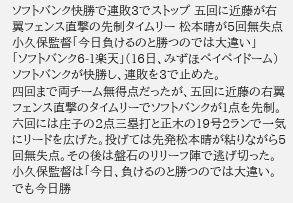ソフトバンク快勝で連敗3でストップ 五回に近藤が右翼フェンス直撃の先制タイムリー 松本晴が5回無失点 小久保監督「今日負けるのと勝つのでは大違い」
「ソフトバンク6-1楽天」(16日、みずほペイペイドーム)
ソフトバンクが快勝し、連敗を3で止めた。
四回まで両チーム無得点だったが、五回に近藤の右翼フェンス直撃のタイムリーでソフトバンクが1点を先制。六回には庄子の2点三塁打と正木の19号2ランで一気にリードを広げた。投げては先発松本晴が粘りながら5回無失点。その後は盤石のリリーフ陣で逃げ切った。
小久保監督は「今日、負けるのと勝つのでは大違い。でも今日勝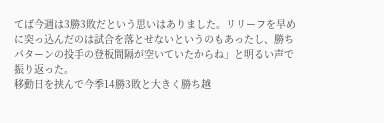てば今週は3勝3敗だという思いはありました。リリーフを早めに突っ込んだのは試合を落とせないというのもあったし、勝ちパターンの投手の登板間隔が空いていたからね」と明るい声で振り返った。
移動日を挟んで今季14勝3敗と大きく勝ち越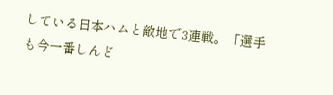している日本ハムと敵地で3連戦。「選手も今一番しんど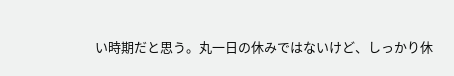い時期だと思う。丸一日の休みではないけど、しっかり休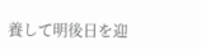養して明後日を迎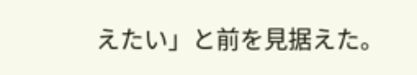えたい」と前を見据えた。